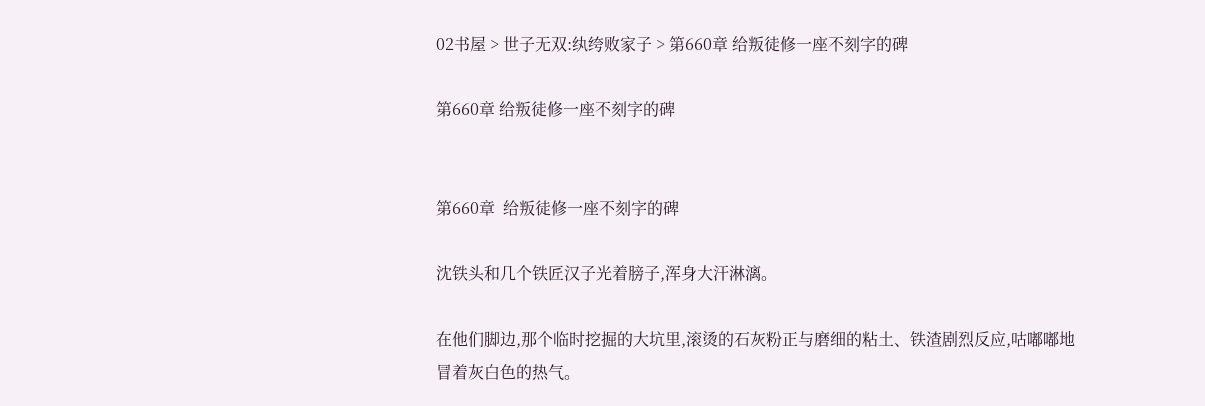02书屋 > 世子无双:纨绔败家子 > 第660章 给叛徒修一座不刻字的碑

第660章 给叛徒修一座不刻字的碑


第660章  给叛徒修一座不刻字的碑

沈铁头和几个铁匠汉子光着膀子,浑身大汗淋漓。

在他们脚边,那个临时挖掘的大坑里,滚烫的石灰粉正与磨细的粘土、铁渣剧烈反应,咕嘟嘟地冒着灰白色的热气。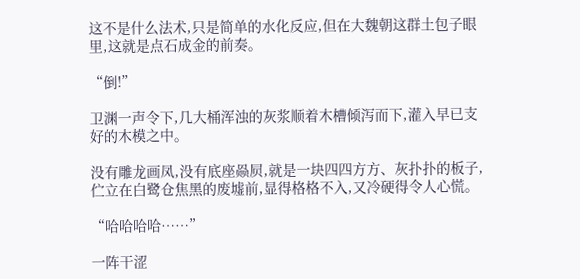这不是什么法术,只是简单的水化反应,但在大魏朝这群土包子眼里,这就是点石成金的前奏。

“倒!”

卫渊一声令下,几大桶浑浊的灰浆顺着木槽倾泻而下,灌入早已支好的木模之中。

没有雕龙画凤,没有底座赑屃,就是一块四四方方、灰扑扑的板子,伫立在白鹭仓焦黑的废墟前,显得格格不入,又冷硬得令人心慌。

“哈哈哈哈……”

一阵干涩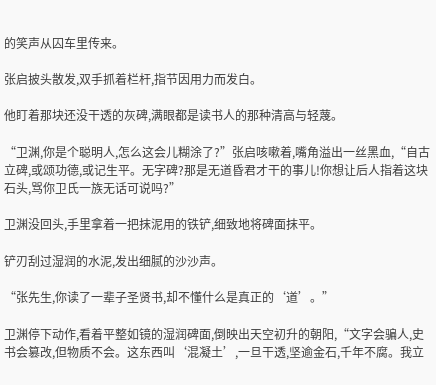的笑声从囚车里传来。

张启披头散发,双手抓着栏杆,指节因用力而发白。

他盯着那块还没干透的灰碑,满眼都是读书人的那种清高与轻蔑。

“卫渊,你是个聪明人,怎么这会儿糊涂了?”张启咳嗽着,嘴角溢出一丝黑血,“自古立碑,或颂功德,或记生平。无字碑?那是无道昏君才干的事儿!你想让后人指着这块石头,骂你卫氏一族无话可说吗?”

卫渊没回头,手里拿着一把抹泥用的铁铲,细致地将碑面抹平。

铲刃刮过湿润的水泥,发出细腻的沙沙声。

“张先生,你读了一辈子圣贤书,却不懂什么是真正的‘道’。”

卫渊停下动作,看着平整如镜的湿润碑面,倒映出天空初升的朝阳,“文字会骗人,史书会篡改,但物质不会。这东西叫‘混凝土’,一旦干透,坚逾金石,千年不腐。我立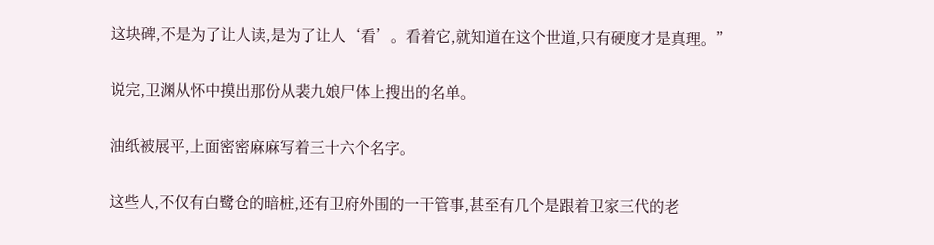这块碑,不是为了让人读,是为了让人‘看’。看着它,就知道在这个世道,只有硬度才是真理。”

说完,卫渊从怀中摸出那份从裴九娘尸体上搜出的名单。

油纸被展平,上面密密麻麻写着三十六个名字。

这些人,不仅有白鹭仓的暗桩,还有卫府外围的一干管事,甚至有几个是跟着卫家三代的老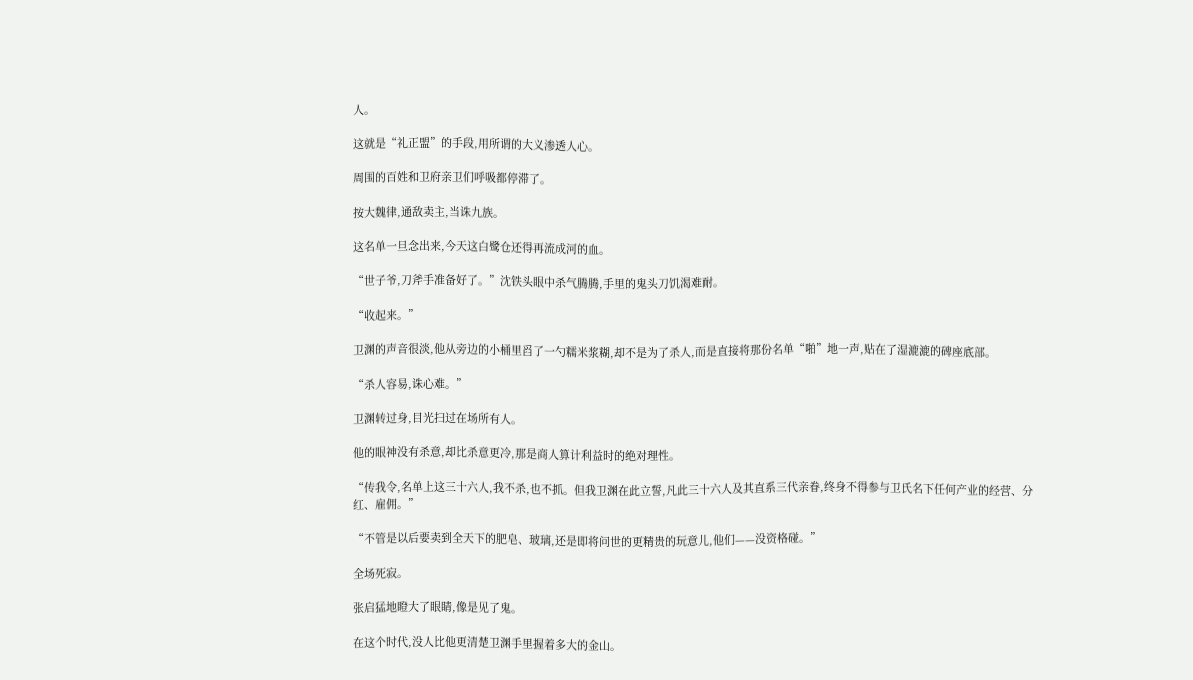人。

这就是“礼正盟”的手段,用所谓的大义渗透人心。

周围的百姓和卫府亲卫们呼吸都停滞了。

按大魏律,通敌卖主,当诛九族。

这名单一旦念出来,今天这白鹭仓还得再流成河的血。

“世子爷,刀斧手准备好了。”沈铁头眼中杀气腾腾,手里的鬼头刀饥渴难耐。

“收起来。”

卫渊的声音很淡,他从旁边的小桶里舀了一勺糯米浆糊,却不是为了杀人,而是直接将那份名单“啪”地一声,贴在了湿漉漉的碑座底部。

“杀人容易,诛心难。”

卫渊转过身,目光扫过在场所有人。

他的眼神没有杀意,却比杀意更冷,那是商人算计利益时的绝对理性。

“传我令,名单上这三十六人,我不杀,也不抓。但我卫渊在此立誓,凡此三十六人及其直系三代亲眷,终身不得参与卫氏名下任何产业的经营、分红、雇佣。”

“不管是以后要卖到全天下的肥皂、玻璃,还是即将问世的更精贵的玩意儿,他们——没资格碰。”

全场死寂。

张启猛地瞪大了眼睛,像是见了鬼。

在这个时代,没人比他更清楚卫渊手里握着多大的金山。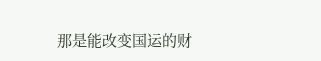那是能改变国运的财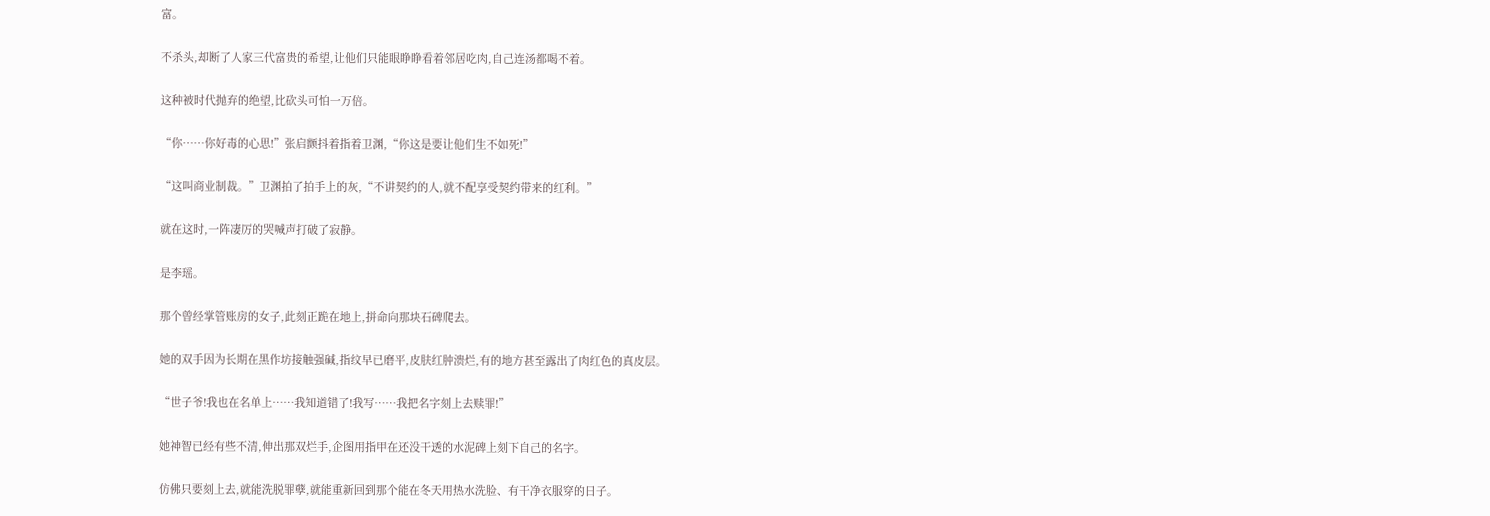富。

不杀头,却断了人家三代富贵的希望,让他们只能眼睁睁看着邻居吃肉,自己连汤都喝不着。

这种被时代抛弃的绝望,比砍头可怕一万倍。

“你……你好毒的心思!”张启颤抖着指着卫渊,“你这是要让他们生不如死!”

“这叫商业制裁。”卫渊拍了拍手上的灰,“不讲契约的人,就不配享受契约带来的红利。”

就在这时,一阵凄厉的哭喊声打破了寂静。

是李瑶。

那个曾经掌管账房的女子,此刻正跪在地上,拼命向那块石碑爬去。

她的双手因为长期在黑作坊接触强碱,指纹早已磨平,皮肤红肿溃烂,有的地方甚至露出了肉红色的真皮层。

“世子爷!我也在名单上……我知道错了!我写……我把名字刻上去赎罪!”

她神智已经有些不清,伸出那双烂手,企图用指甲在还没干透的水泥碑上刻下自己的名字。

仿佛只要刻上去,就能洗脱罪孽,就能重新回到那个能在冬天用热水洗脸、有干净衣服穿的日子。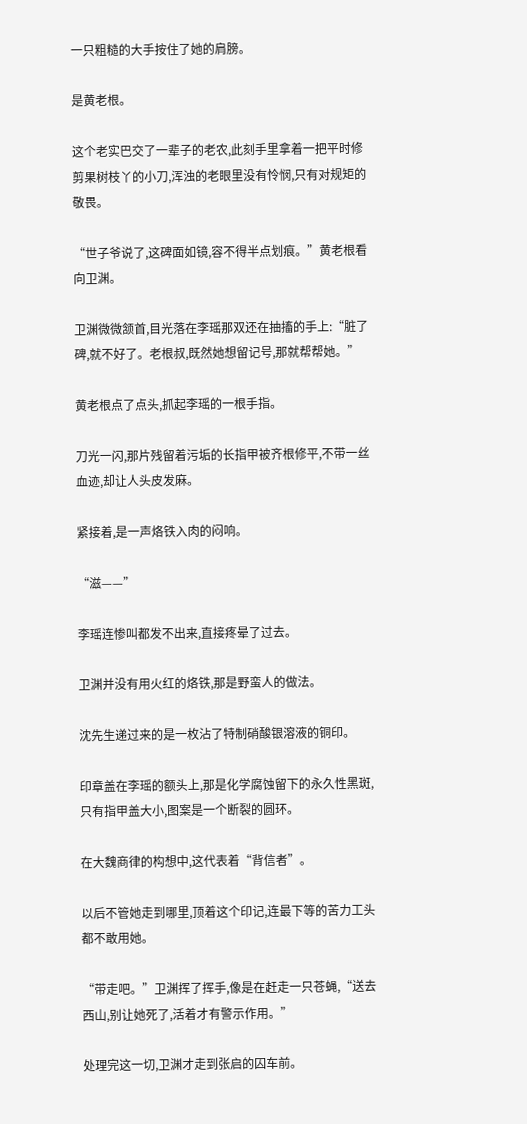一只粗糙的大手按住了她的肩膀。

是黄老根。

这个老实巴交了一辈子的老农,此刻手里拿着一把平时修剪果树枝丫的小刀,浑浊的老眼里没有怜悯,只有对规矩的敬畏。

“世子爷说了,这碑面如镜,容不得半点划痕。”黄老根看向卫渊。

卫渊微微颔首,目光落在李瑶那双还在抽搐的手上:“脏了碑,就不好了。老根叔,既然她想留记号,那就帮帮她。”

黄老根点了点头,抓起李瑶的一根手指。

刀光一闪,那片残留着污垢的长指甲被齐根修平,不带一丝血迹,却让人头皮发麻。

紧接着,是一声烙铁入肉的闷响。

“滋——”

李瑶连惨叫都发不出来,直接疼晕了过去。

卫渊并没有用火红的烙铁,那是野蛮人的做法。

沈先生递过来的是一枚沾了特制硝酸银溶液的铜印。

印章盖在李瑶的额头上,那是化学腐蚀留下的永久性黑斑,只有指甲盖大小,图案是一个断裂的圆环。

在大魏商律的构想中,这代表着“背信者”。

以后不管她走到哪里,顶着这个印记,连最下等的苦力工头都不敢用她。

“带走吧。”卫渊挥了挥手,像是在赶走一只苍蝇,“送去西山,别让她死了,活着才有警示作用。”

处理完这一切,卫渊才走到张启的囚车前。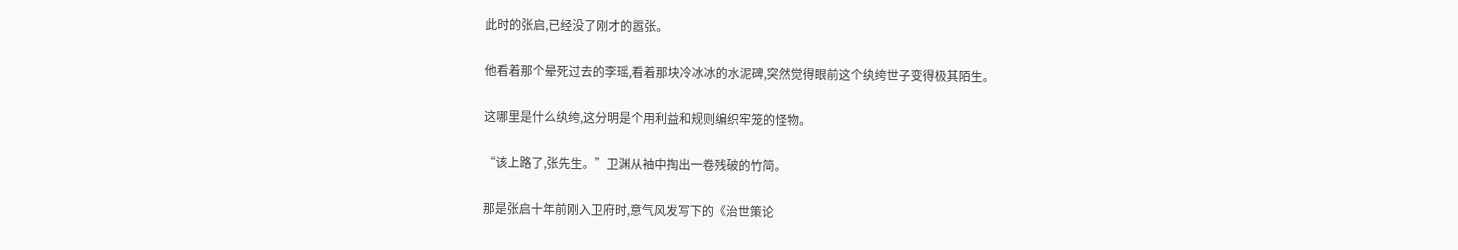此时的张启,已经没了刚才的嚣张。

他看着那个晕死过去的李瑶,看着那块冷冰冰的水泥碑,突然觉得眼前这个纨绔世子变得极其陌生。

这哪里是什么纨绔,这分明是个用利益和规则编织牢笼的怪物。

“该上路了,张先生。”卫渊从袖中掏出一卷残破的竹简。

那是张启十年前刚入卫府时,意气风发写下的《治世策论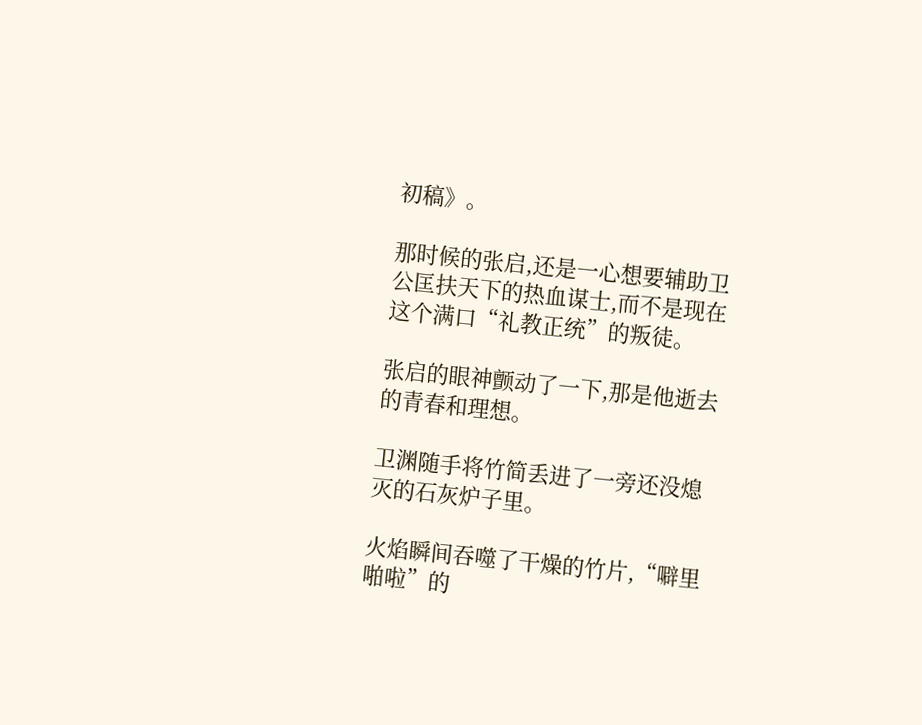初稿》。

那时候的张启,还是一心想要辅助卫公匡扶天下的热血谋士,而不是现在这个满口“礼教正统”的叛徒。

张启的眼神颤动了一下,那是他逝去的青春和理想。

卫渊随手将竹简丢进了一旁还没熄灭的石灰炉子里。

火焰瞬间吞噬了干燥的竹片,“噼里啪啦”的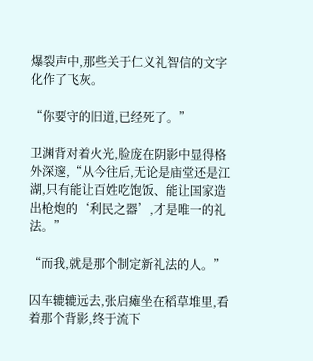爆裂声中,那些关于仁义礼智信的文字化作了飞灰。

“你要守的旧道,已经死了。”

卫渊背对着火光,脸庞在阴影中显得格外深邃,“从今往后,无论是庙堂还是江湖,只有能让百姓吃饱饭、能让国家造出枪炮的‘利民之器’,才是唯一的礼法。”

“而我,就是那个制定新礼法的人。”

囚车辘辘远去,张启瘫坐在稻草堆里,看着那个背影,终于流下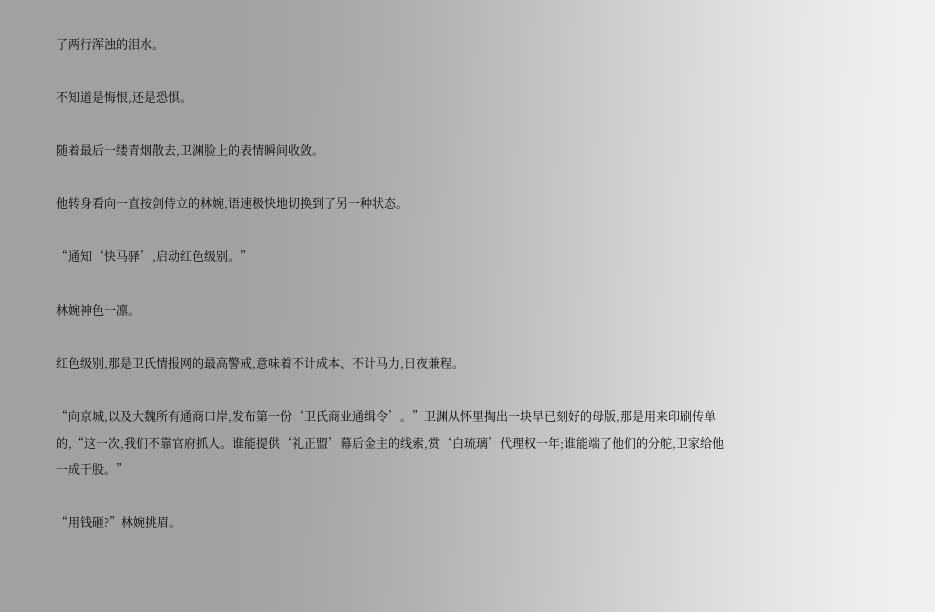了两行浑浊的泪水。

不知道是悔恨,还是恐惧。

随着最后一缕青烟散去,卫渊脸上的表情瞬间收敛。

他转身看向一直按剑侍立的林婉,语速极快地切换到了另一种状态。

“通知‘快马驿’,启动红色级别。”

林婉神色一凛。

红色级别,那是卫氏情报网的最高警戒,意味着不计成本、不计马力,日夜兼程。

“向京城,以及大魏所有通商口岸,发布第一份‘卫氏商业通缉令’。”卫渊从怀里掏出一块早已刻好的母版,那是用来印刷传单的,“这一次,我们不靠官府抓人。谁能提供‘礼正盟’幕后金主的线索,赏‘白琉璃’代理权一年;谁能端了他们的分舵,卫家给他一成干股。”

“用钱砸?”林婉挑眉。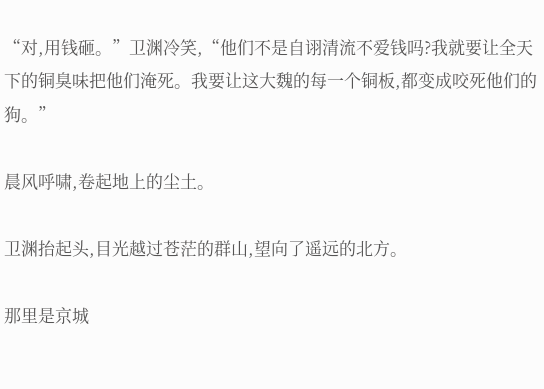“对,用钱砸。”卫渊冷笑,“他们不是自诩清流不爱钱吗?我就要让全天下的铜臭味把他们淹死。我要让这大魏的每一个铜板,都变成咬死他们的狗。”

晨风呼啸,卷起地上的尘土。

卫渊抬起头,目光越过苍茫的群山,望向了遥远的北方。

那里是京城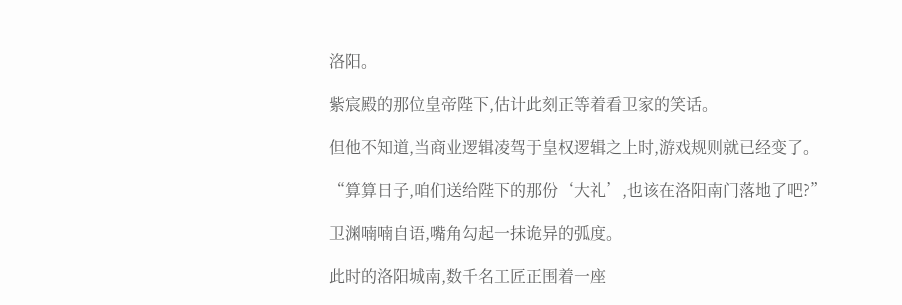洛阳。

紫宸殿的那位皇帝陛下,估计此刻正等着看卫家的笑话。

但他不知道,当商业逻辑凌驾于皇权逻辑之上时,游戏规则就已经变了。

“算算日子,咱们送给陛下的那份‘大礼’,也该在洛阳南门落地了吧?”

卫渊喃喃自语,嘴角勾起一抹诡异的弧度。

此时的洛阳城南,数千名工匠正围着一座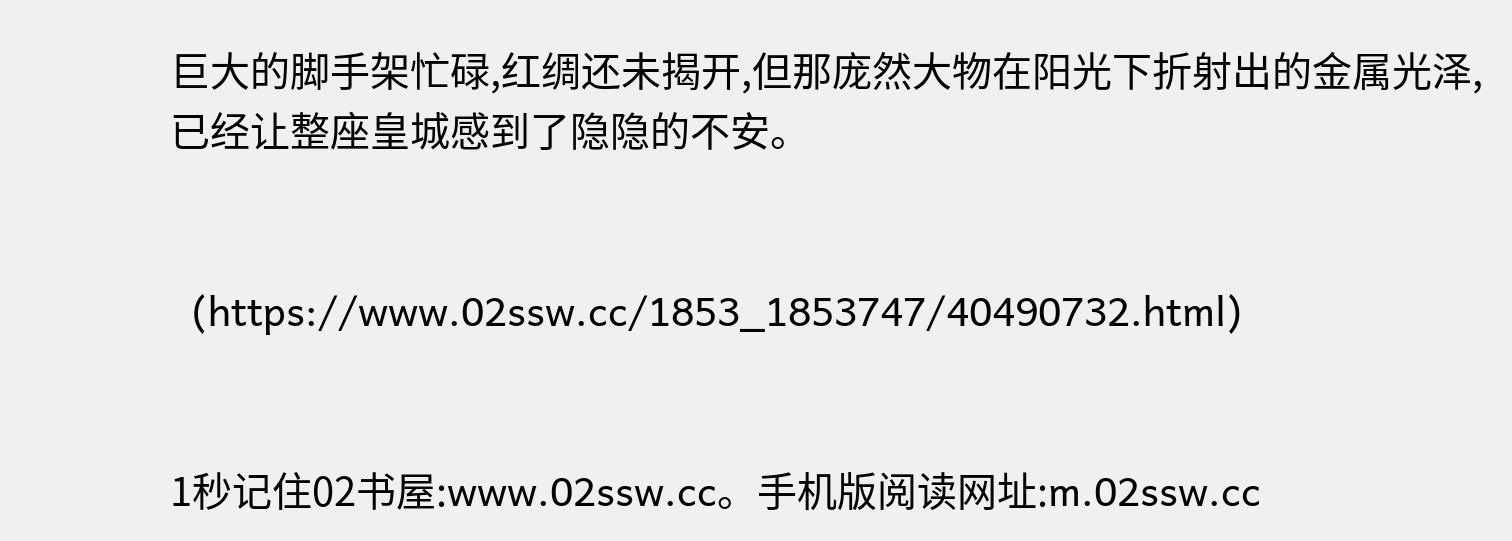巨大的脚手架忙碌,红绸还未揭开,但那庞然大物在阳光下折射出的金属光泽,已经让整座皇城感到了隐隐的不安。


  (https://www.02ssw.cc/1853_1853747/40490732.html)


1秒记住02书屋:www.02ssw.cc。手机版阅读网址:m.02ssw.cc